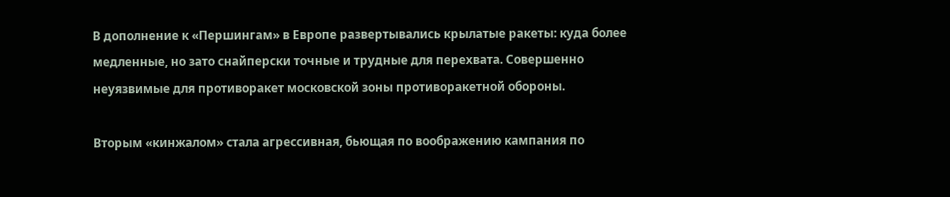В дополнение к «Першингам» в Европе развертывались крылатые ракеты: куда более медленные, но зато снайперски точные и трудные для перехвата. Совершенно неуязвимые для противоракет московской зоны противоракетной обороны.

Вторым «кинжалом» стала агрессивная, бьющая по воображению кампания по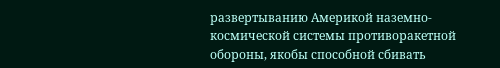развертыванию Америкой наземно-космической системы противоракетной обороны, якобы способной сбивать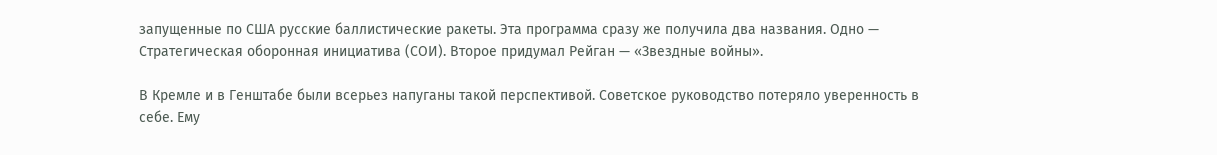запущенные по США русские баллистические ракеты. Эта программа сразу же получила два названия. Одно — Стратегическая оборонная инициатива (СОИ). Второе придумал Рейган — «Звездные войны».

В Кремле и в Генштабе были всерьез напуганы такой перспективой. Советское руководство потеряло уверенность в себе. Ему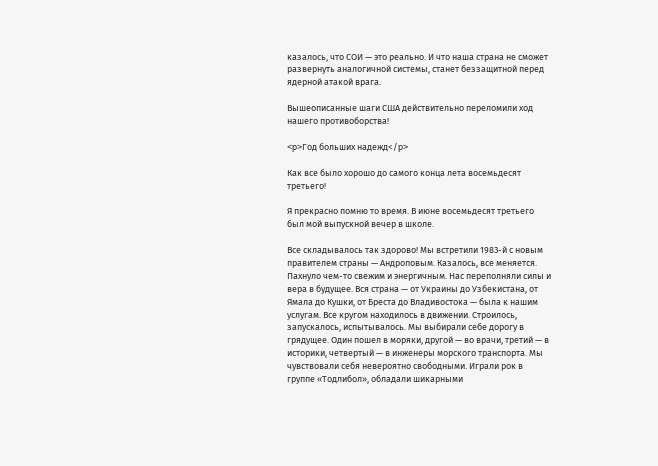казалось, что СОИ — это реально. И что наша страна не сможет развернуть аналогичной системы, станет беззащитной перед ядерной атакой врага.

Вышеописанные шаги США действительно переломили ход нашего противоборства!

<p>Год больших надежд</p>

Как все было хорошо до самого конца лета восемьдесят третьего!

Я прекрасно помню то время. В июне восемьдесят третьего был мой выпускной вечер в школе.

Все складывалось так здорово! Мы встретили 1983-й с новым правителем страны — Андроповым. Казалось, все меняется. Пахнуло чем-то свежим и энергичным. Нас переполняли силы и вера в будущее. Вся страна — от Украины до Узбекистана, от Ямала до Кушки, от Бреста до Владивостока — была к нашим услугам. Все кругом находилось в движении. Строилось, запускалось, испытывалось. Мы выбирали себе дорогу в грядущее. Один пошел в моряки, другой — во врачи, третий — в историки, четвертый — в инженеры морского транспорта. Мы чувствовали себя невероятно свободными. Играли рок в группе «Тодлибол», обладали шикарными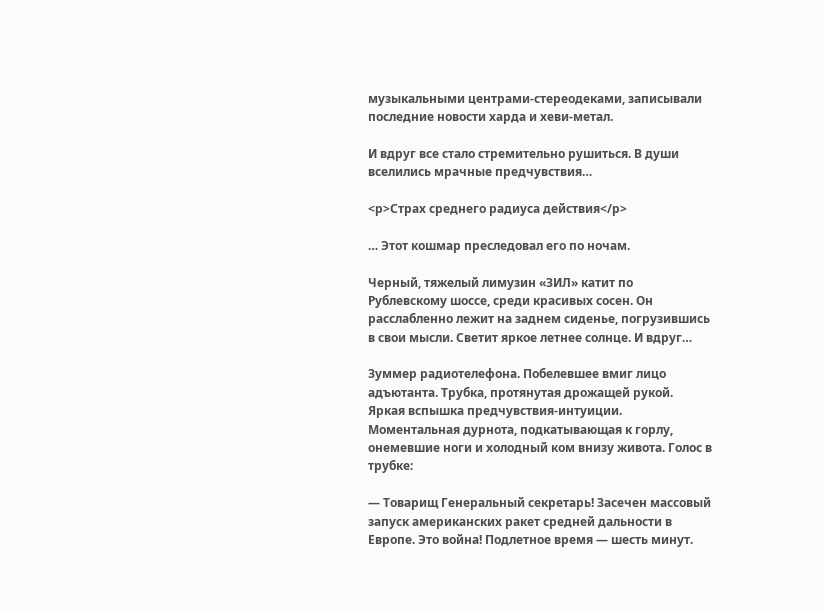музыкальными центрами-стереодеками, записывали последние новости харда и хеви-метал.

И вдруг все стало стремительно рушиться. В души вселились мрачные предчувствия…

<p>Страх среднего радиуса действия</p>

… Этот кошмар преследовал его по ночам.

Черный, тяжелый лимузин «ЗИЛ» катит по Рублевскому шоссе, среди красивых сосен. Он расслабленно лежит на заднем сиденье, погрузившись в свои мысли. Светит яркое летнее солнце. И вдруг…

Зуммер радиотелефона. Побелевшее вмиг лицо адъютанта. Трубка, протянутая дрожащей рукой. Яркая вспышка предчувствия-интуиции. Моментальная дурнота, подкатывающая к горлу, онемевшие ноги и холодный ком внизу живота. Голос в трубке:

— Товарищ Генеральный секретарь! Засечен массовый запуск американских ракет средней дальности в Европе. Это война! Подлетное время — шесть минут.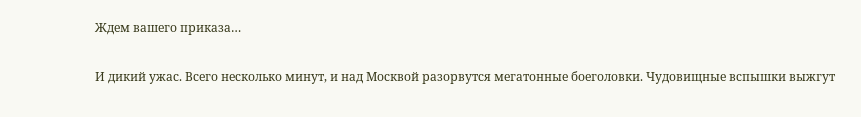Ждем вашего приказа…

И дикий ужас. Всего несколько минут, и над Москвой разорвутся мегатонные боеголовки. Чудовищные вспышки выжгут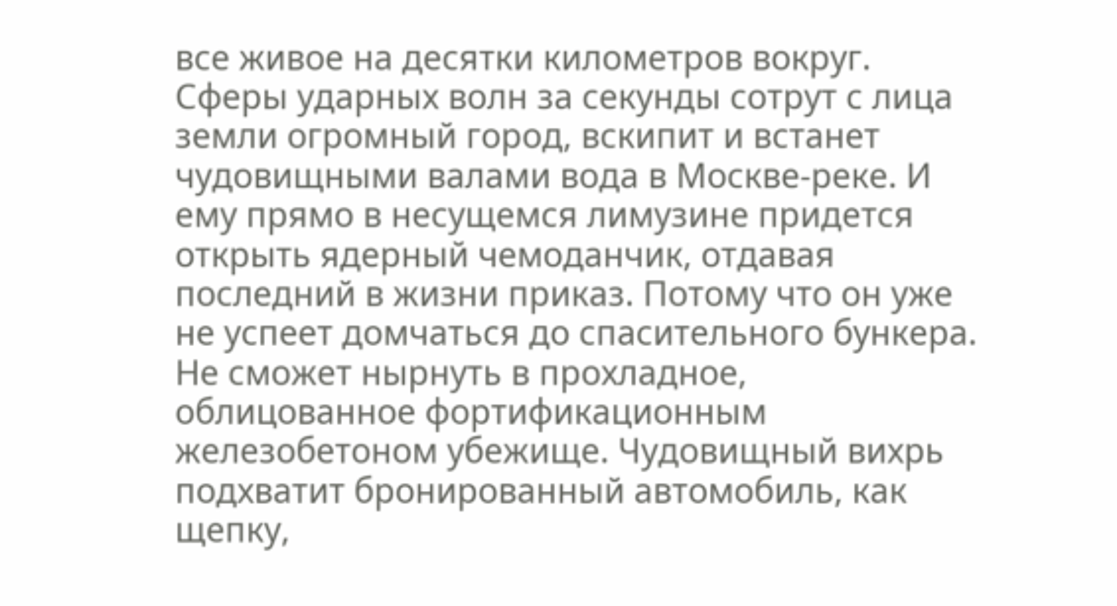все живое на десятки километров вокруг. Сферы ударных волн за секунды сотрут с лица земли огромный город, вскипит и встанет чудовищными валами вода в Москве-реке. И ему прямо в несущемся лимузине придется открыть ядерный чемоданчик, отдавая последний в жизни приказ. Потому что он уже не успеет домчаться до спасительного бункера. Не сможет нырнуть в прохладное, облицованное фортификационным железобетоном убежище. Чудовищный вихрь подхватит бронированный автомобиль, как щепку,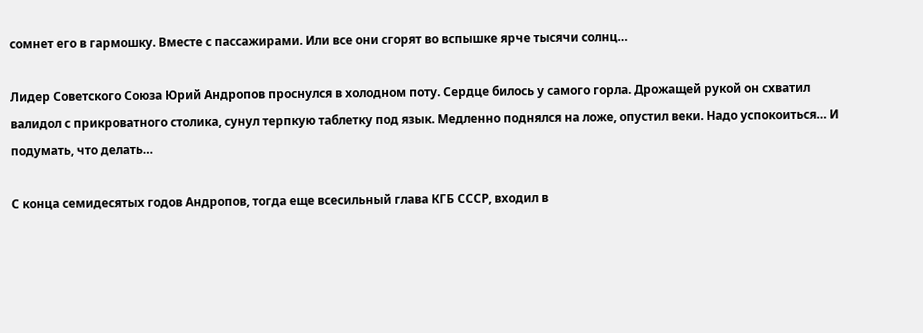сомнет его в гармошку. Вместе с пассажирами. Или все они сгорят во вспышке ярче тысячи солнц…

Лидер Советского Союза Юрий Андропов проснулся в холодном поту. Сердце билось у самого горла. Дрожащей рукой он схватил валидол с прикроватного столика, сунул терпкую таблетку под язык. Медленно поднялся на ложе, опустил веки. Надо успокоиться… И подумать, что делать…

С конца семидесятых годов Андропов, тогда еще всесильный глава КГБ СССР, входил в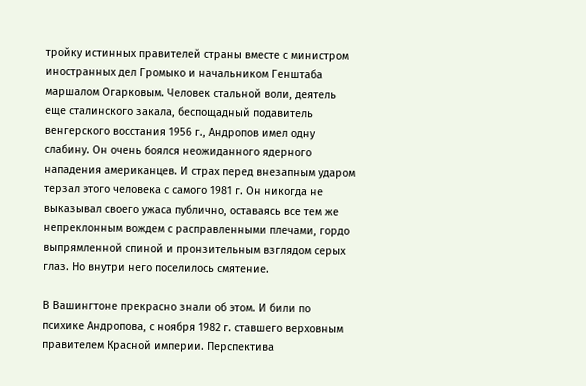тройку истинных правителей страны вместе с министром иностранных дел Громыко и начальником Генштаба маршалом Огарковым. Человек стальной воли, деятель еще сталинского закала, беспощадный подавитель венгерского восстания 1956 г., Андропов имел одну слабину. Он очень боялся неожиданного ядерного нападения американцев. И страх перед внезапным ударом терзал этого человека с самого 1981 г. Он никогда не выказывал своего ужаса публично, оставаясь все тем же непреклонным вождем с расправленными плечами, гордо выпрямленной спиной и пронзительным взглядом серых глаз. Но внутри него поселилось смятение.

В Вашингтоне прекрасно знали об этом. И били по психике Андропова, с ноября 1982 г. ставшего верховным правителем Красной империи. Перспектива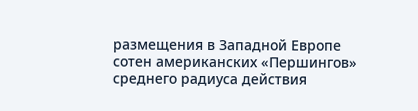размещения в Западной Европе сотен американских «Першингов» среднего радиуса действия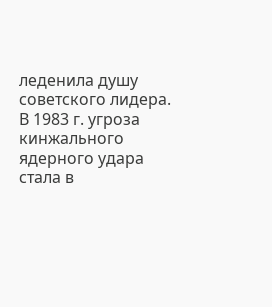леденила душу советского лидера. В 1983 г. угроза кинжального ядерного удара стала в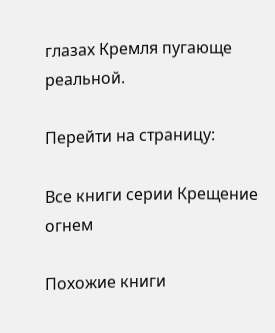глазах Кремля пугающе реальной.

Перейти на страницу:

Все книги серии Крещение огнем

Похожие книги